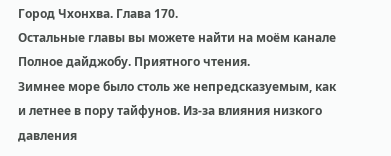Город Чхонхва. Глава 170.
Остальные главы вы можете найти на моём канале Полное дайджобу. Приятного чтения.
Зимнее море было столь же непредсказуемым, как и летнее в пору тайфунов. Из-за влияния низкого давления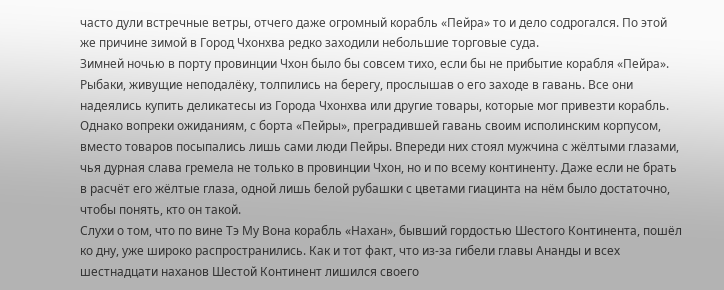часто дули встречные ветры, отчего даже огромный корабль «Пейра» то и дело содрогался. По этой же причине зимой в Город Чхонхва редко заходили небольшие торговые суда.
Зимней ночью в порту провинции Чхон было бы совсем тихо, если бы не прибытие корабля «Пейра». Рыбаки, живущие неподалёку, толпились на берегу, прослышав о его заходе в гавань. Все они надеялись купить деликатесы из Города Чхонхва или другие товары, которые мог привезти корабль.
Однако вопреки ожиданиям, с борта «Пейры», преградившей гавань своим исполинским корпусом, вместо товаров посыпались лишь сами люди Пейры. Впереди них стоял мужчина с жёлтыми глазами, чья дурная слава гремела не только в провинции Чхон, но и по всему континенту. Даже если не брать в расчёт его жёлтые глаза, одной лишь белой рубашки с цветами гиацинта на нём было достаточно, чтобы понять, кто он такой.
Слухи о том, что по вине Тэ Му Вона корабль «Нахан», бывший гордостью Шестого Континента, пошёл ко дну, уже широко распространились. Как и тот факт, что из-за гибели главы Ананды и всех шестнадцати наханов Шестой Континент лишился своего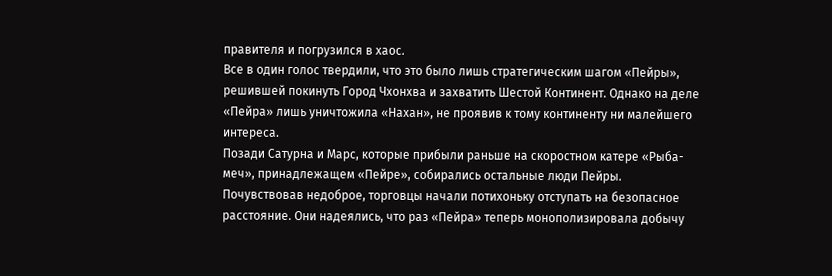правителя и погрузился в хаос.
Все в один голос твердили, что это было лишь стратегическим шагом «Пейры», решившей покинуть Город Чхонхва и захватить Шестой Континент. Однако на деле «Пейра» лишь уничтожила «Нахан», не проявив к тому континенту ни малейшего интереса.
Позади Сатурна и Марс, которые прибыли раньше на скоростном катере «Рыба-меч», принадлежащем «Пейре», собирались остальные люди Пейры. Почувствовав недоброе, торговцы начали потихоньку отступать на безопасное расстояние. Они надеялись, что раз «Пейра» теперь монополизировала добычу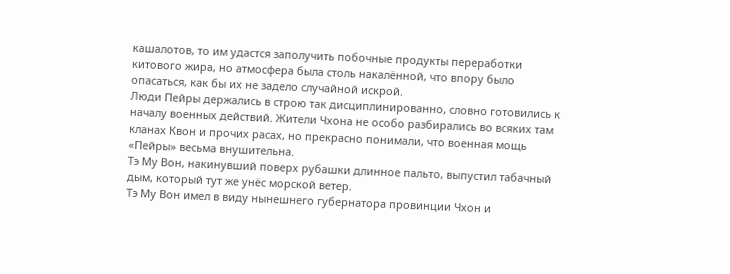кашалотов, то им удастся заполучить побочные продукты переработки китового жира, но атмосфера была столь накалённой, что впору было опасаться, как бы их не задело случайной искрой.
Люди Пейры держались в строю так дисциплинированно, словно готовились к началу военных действий. Жители Чхона не особо разбирались во всяких там кланах Квон и прочих расах, но прекрасно понимали, что военная мощь «Пейры» весьма внушительна.
Тэ Му Вон, накинувший поверх рубашки длинное пальто, выпустил табачный дым, который тут же унёс морской ветер.
Тэ Му Вон имел в виду нынешнего губернатора провинции Чхон и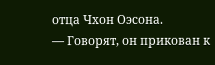отца Чхон Оэсона.
— Говорят, он прикован к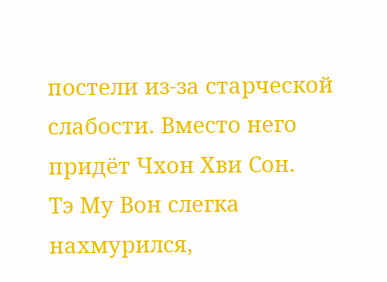постели из-за старческой слабости. Вместо него придёт Чхон Хви Сон.
Тэ Му Вон слегка нахмурился,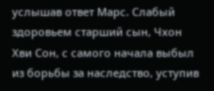услышав ответ Марс. Слабый здоровьем старший сын, Чхон Хви Сон, с самого начала выбыл из борьбы за наследство, уступив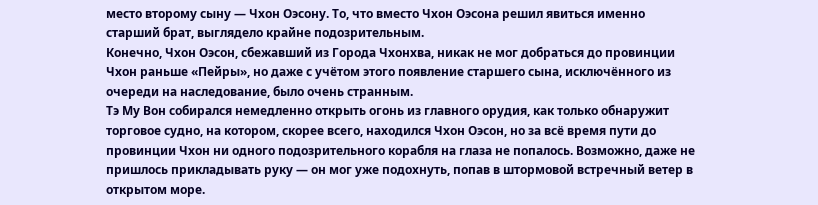место второму сыну — Чхон Оэсону. То, что вместо Чхон Оэсона решил явиться именно старший брат, выглядело крайне подозрительным.
Конечно, Чхон Оэсон, сбежавший из Города Чхонхва, никак не мог добраться до провинции Чхон раньше «Пейры», но даже с учётом этого появление старшего сына, исключённого из очереди на наследование, было очень странным.
Тэ Му Вон собирался немедленно открыть огонь из главного орудия, как только обнаружит торговое судно, на котором, скорее всего, находился Чхон Оэсон, но за всё время пути до провинции Чхон ни одного подозрительного корабля на глаза не попалось. Возможно, даже не пришлось прикладывать руку — он мог уже подохнуть, попав в штормовой встречный ветер в открытом море.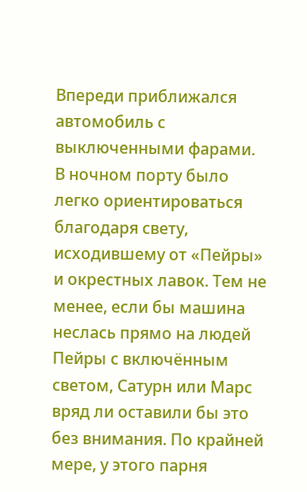Впереди приближался автомобиль с выключенными фарами. В ночном порту было легко ориентироваться благодаря свету, исходившему от «Пейры» и окрестных лавок. Тем не менее, если бы машина неслась прямо на людей Пейры с включённым светом, Сатурн или Марс вряд ли оставили бы это без внимания. По крайней мере, у этого парня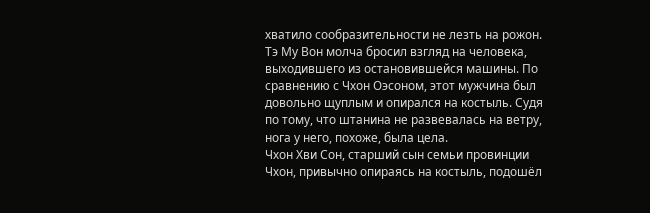хватило сообразительности не лезть на рожон.
Тэ Му Вон молча бросил взгляд на человека, выходившего из остановившейся машины. По сравнению с Чхон Оэсоном, этот мужчина был довольно щуплым и опирался на костыль. Судя по тому, что штанина не развевалась на ветру, нога у него, похоже, была цела.
Чхон Хви Сон, старший сын семьи провинции Чхон, привычно опираясь на костыль, подошёл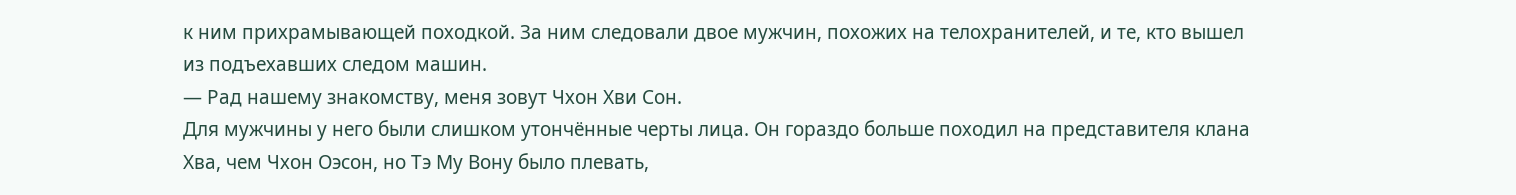к ним прихрамывающей походкой. За ним следовали двое мужчин, похожих на телохранителей, и те, кто вышел из подъехавших следом машин.
— Рад нашему знакомству, меня зовут Чхон Хви Сон.
Для мужчины у него были слишком утончённые черты лица. Он гораздо больше походил на представителя клана Хва, чем Чхон Оэсон, но Тэ Му Вону было плевать,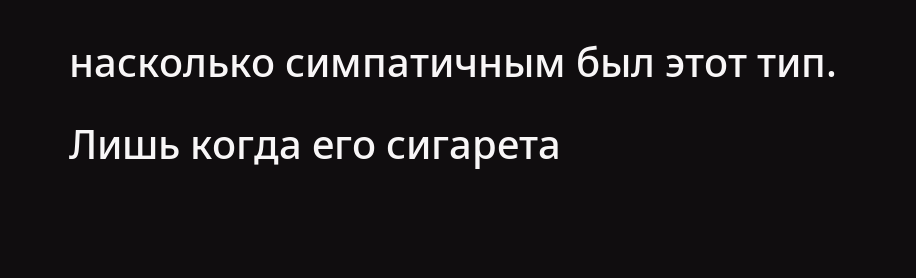насколько симпатичным был этот тип. Лишь когда его сигарета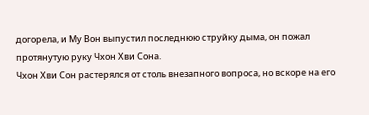догорела, и Му Вон выпустил последнюю струйку дыма, он пожал протянутую руку Чхон Хви Сона.
Чхон Хви Сон растерялся от столь внезапного вопроса, но вскоре на его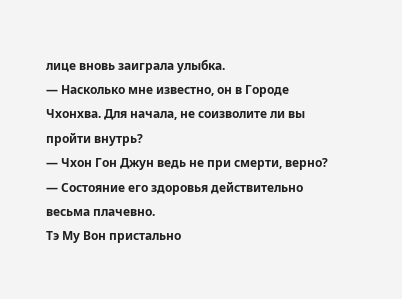лице вновь заиграла улыбка.
— Насколько мне известно, он в Городе Чхонхва. Для начала, не соизволите ли вы пройти внутрь?
— Чхон Гон Джун ведь не при смерти, верно?
— Состояние его здоровья действительно весьма плачевно.
Тэ Му Вон пристально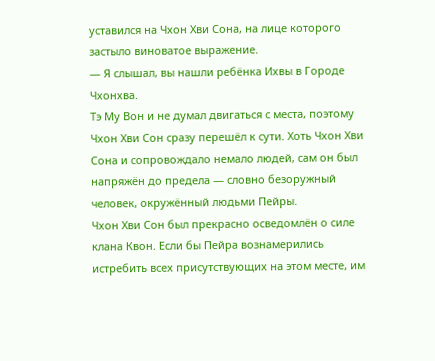уставился на Чхон Хви Сона, на лице которого застыло виноватое выражение.
— Я слышал, вы нашли ребёнка Ихвы в Городе Чхонхва.
Тэ Му Вон и не думал двигаться с места, поэтому Чхон Хви Сон сразу перешёл к сути. Хоть Чхон Хви Сона и сопровождало немало людей, сам он был напряжён до предела — словно безоружный человек, окружённый людьми Пейры.
Чхон Хви Сон был прекрасно осведомлён о силе клана Квон. Если бы Пейра вознамерились истребить всех присутствующих на этом месте, им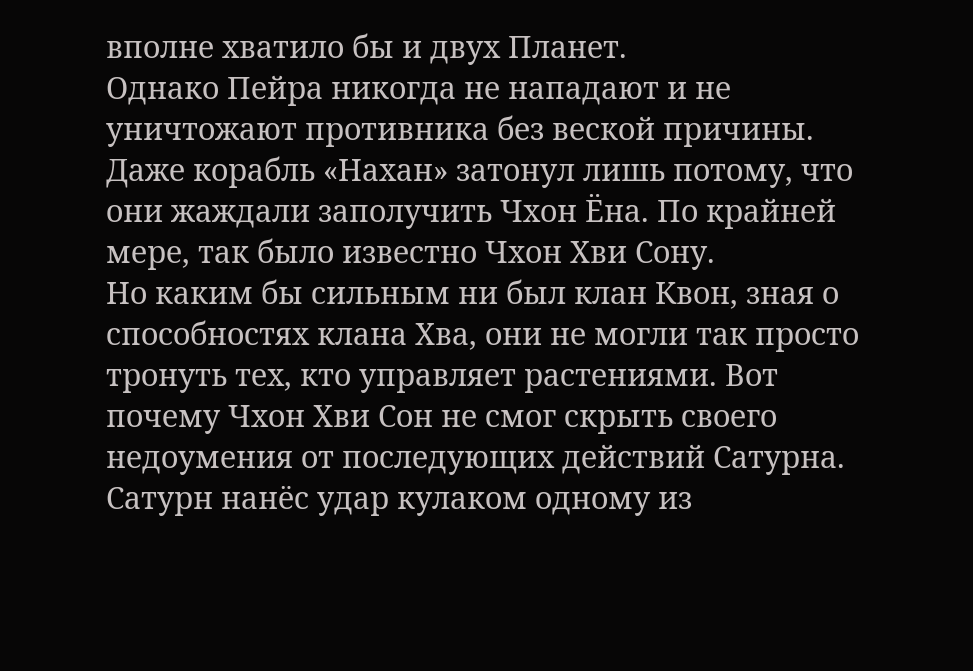вполне хватило бы и двух Планет.
Однако Пейра никогда не нападают и не уничтожают противника без веской причины. Даже корабль «Нахан» затонул лишь потому, что они жаждали заполучить Чхон Ёна. По крайней мере, так было известно Чхон Хви Сону.
Но каким бы сильным ни был клан Квон, зная о способностях клана Хва, они не могли так просто тронуть тех, кто управляет растениями. Вот почему Чхон Хви Сон не смог скрыть своего недоумения от последующих действий Сатурна.
Сатурн нанёс удар кулаком одному из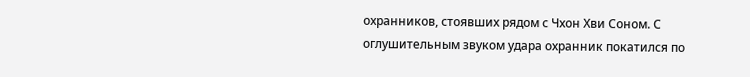охранников, стоявших рядом с Чхон Хви Соном. С оглушительным звуком удара охранник покатился по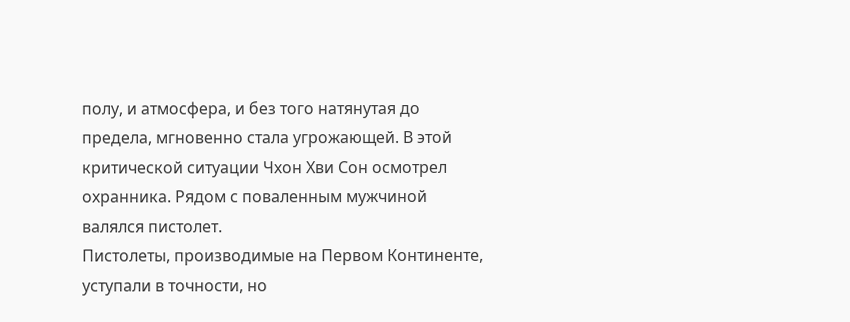полу, и атмосфера, и без того натянутая до предела, мгновенно стала угрожающей. В этой критической ситуации Чхон Хви Сон осмотрел охранника. Рядом с поваленным мужчиной валялся пистолет.
Пистолеты, производимые на Первом Континенте, уступали в точности, но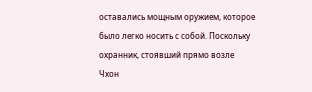оставались мощным оружием, которое было легко носить с собой. Поскольку охранник, стоявший прямо возле Чхон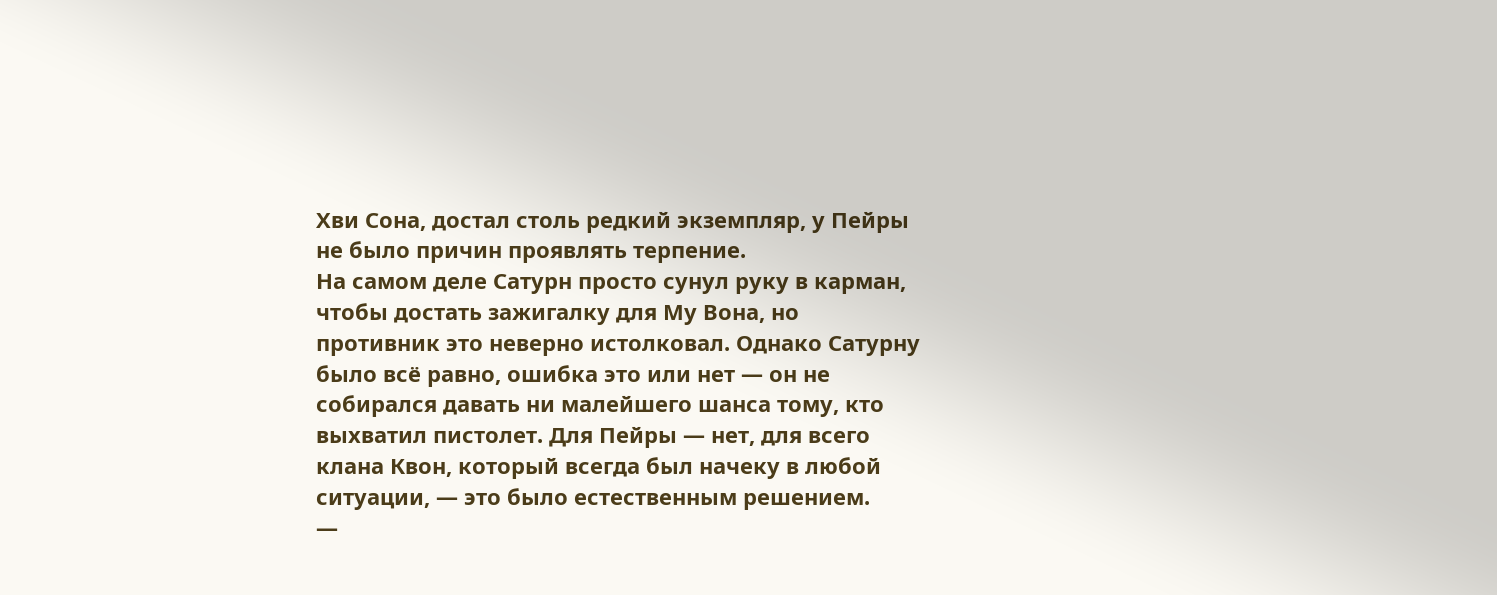Хви Сона, достал столь редкий экземпляр, у Пейры не было причин проявлять терпение.
На самом деле Сатурн просто сунул руку в карман, чтобы достать зажигалку для Му Вона, но противник это неверно истолковал. Однако Сатурну было всё равно, ошибка это или нет — он не собирался давать ни малейшего шанса тому, кто выхватил пистолет. Для Пейры — нет, для всего клана Квон, который всегда был начеку в любой ситуации, — это было естественным решением.
—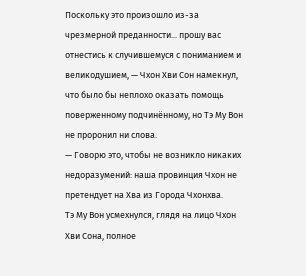Поскольку это произошло из-за чрезмерной преданности... прошу вас отнестись к случившемуся с пониманием и великодушием, — Чхон Хви Сон намекнул, что было бы неплохо оказать помощь поверженному подчинённому, но Тэ Му Вон не проронил ни слова.
— Говорю это, чтобы не возникло никаких недоразумений: наша провинция Чхон не претендует на Хва из Города Чхонхва.
Тэ Му Вон усмехнулся, глядя на лицо Чхон Хви Сона, полное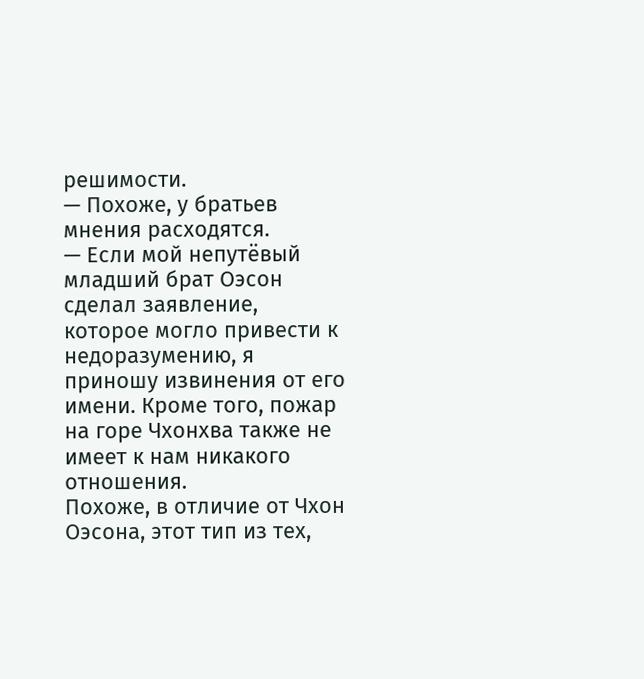решимости.
— Похоже, у братьев мнения расходятся.
— Если мой непутёвый младший брат Оэсон сделал заявление, которое могло привести к недоразумению, я приношу извинения от его имени. Кроме того, пожар на горе Чхонхва также не имеет к нам никакого отношения.
Похоже, в отличие от Чхон Оэсона, этот тип из тех,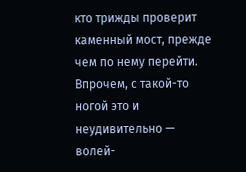кто трижды проверит каменный мост, прежде чем по нему перейти. Впрочем, с такой-то ногой это и неудивительно — волей-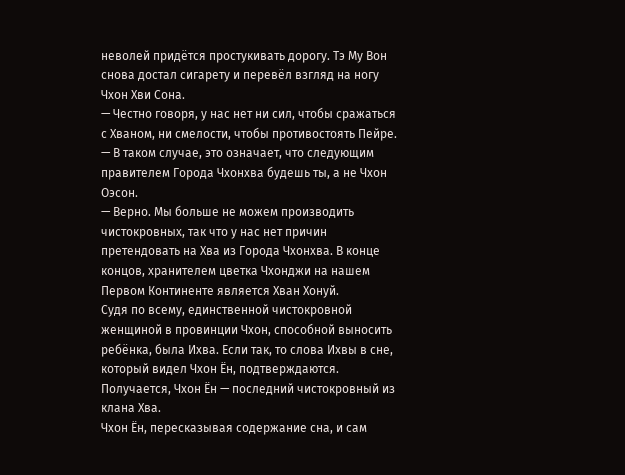неволей придётся простукивать дорогу. Тэ Му Вон снова достал сигарету и перевёл взгляд на ногу Чхон Хви Сона.
— Честно говоря, у нас нет ни сил, чтобы сражаться с Хваном, ни смелости, чтобы противостоять Пейре.
— В таком случае, это означает, что следующим правителем Города Чхонхва будешь ты, а не Чхон Оэсон.
— Верно. Мы больше не можем производить чистокровных, так что у нас нет причин претендовать на Хва из Города Чхонхва. В конце концов, хранителем цветка Чхонджи на нашем Первом Континенте является Хван Хонуй.
Судя по всему, единственной чистокровной женщиной в провинции Чхон, способной выносить ребёнка, была Ихва. Если так, то слова Ихвы в сне, который видел Чхон Ён, подтверждаются.
Получается, Чхон Ён — последний чистокровный из клана Хва.
Чхон Ён, пересказывая содержание сна, и сам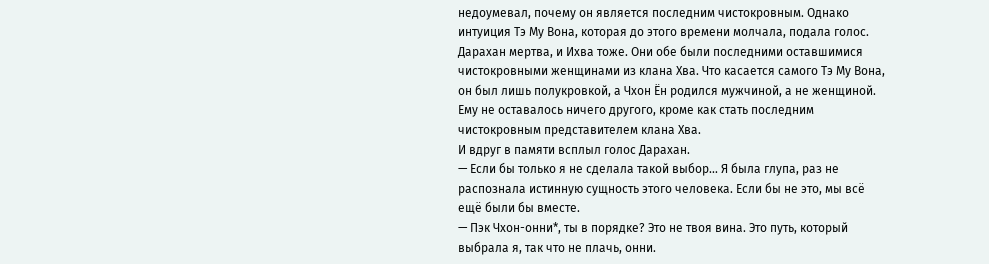недоумевал, почему он является последним чистокровным. Однако интуиция Тэ Му Вона, которая до этого времени молчала, подала голос.
Дарахан мертва, и Ихва тоже. Они обе были последними оставшимися чистокровными женщинами из клана Хва. Что касается самого Тэ Му Вона, он был лишь полукровкой, а Чхон Ён родился мужчиной, а не женщиной. Ему не оставалось ничего другого, кроме как стать последним чистокровным представителем клана Хва.
И вдруг в памяти всплыл голос Дарахан.
— Если бы только я не сделала такой выбор... Я была глупа, раз не распознала истинную сущность этого человека. Если бы не это, мы всё ещё были бы вместе.
— Пэк Чхон-онни*, ты в порядке? Это не твоя вина. Это путь, который выбрала я, так что не плачь, онни.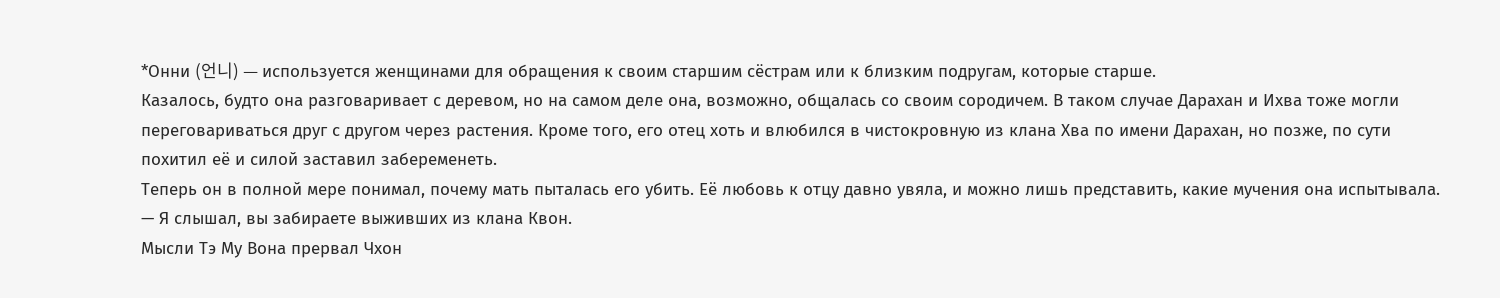*Онни (언니) — используется женщинами для обращения к своим старшим сёстрам или к близким подругам, которые старше.
Казалось, будто она разговаривает с деревом, но на самом деле она, возможно, общалась со своим сородичем. В таком случае Дарахан и Ихва тоже могли переговариваться друг с другом через растения. Кроме того, его отец хоть и влюбился в чистокровную из клана Хва по имени Дарахан, но позже, по сути похитил её и силой заставил забеременеть.
Теперь он в полной мере понимал, почему мать пыталась его убить. Её любовь к отцу давно увяла, и можно лишь представить, какие мучения она испытывала.
— Я слышал, вы забираете выживших из клана Квон.
Мысли Тэ Му Вона прервал Чхон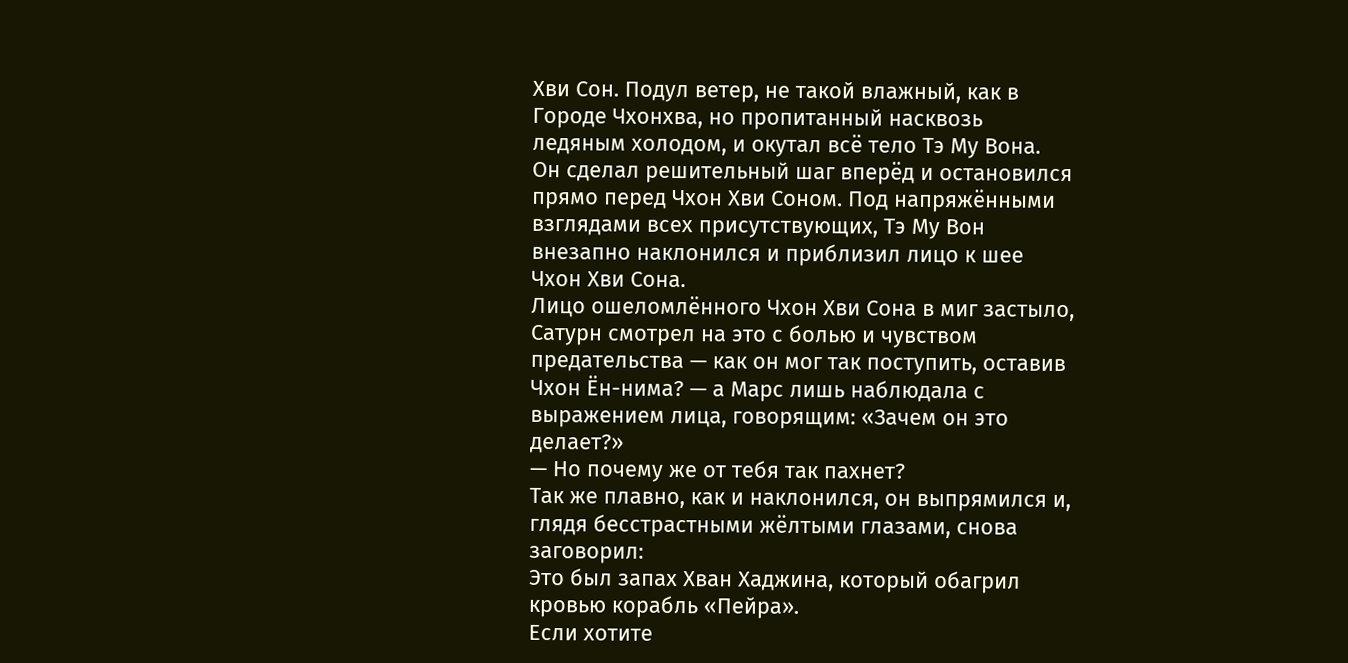Хви Сон. Подул ветер, не такой влажный, как в Городе Чхонхва, но пропитанный насквозь ледяным холодом, и окутал всё тело Тэ Му Вона.
Он сделал решительный шаг вперёд и остановился прямо перед Чхон Хви Соном. Под напряжёнными взглядами всех присутствующих, Тэ Му Вон внезапно наклонился и приблизил лицо к шее Чхон Хви Сона.
Лицо ошеломлённого Чхон Хви Сона в миг застыло, Сатурн смотрел на это с болью и чувством предательства — как он мог так поступить, оставив Чхон Ён-нима? — а Марс лишь наблюдала с выражением лица, говорящим: «Зачем он это делает?»
— Но почему же от тебя так пахнет?
Так же плавно, как и наклонился, он выпрямился и, глядя бесстрастными жёлтыми глазами, снова заговорил:
Это был запах Хван Хаджина, который обагрил кровью корабль «Пейра».
Если хотите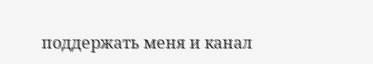поддержать меня и канал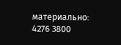материально: 4276 3800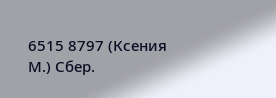6515 8797 (Ксения М.) Сбер.